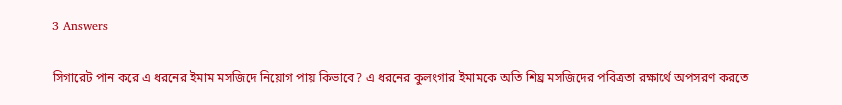3 Answers

সিগারেট পান করে এ ধরনের ইমাম মসজিদে নিয়োগ পায় কিভাবে? এ ধরনের কুলংগার ইমামকে অতি শিঘ্র মসজিদের পবিত্রতা রক্ষার্থে অপসরণ করতে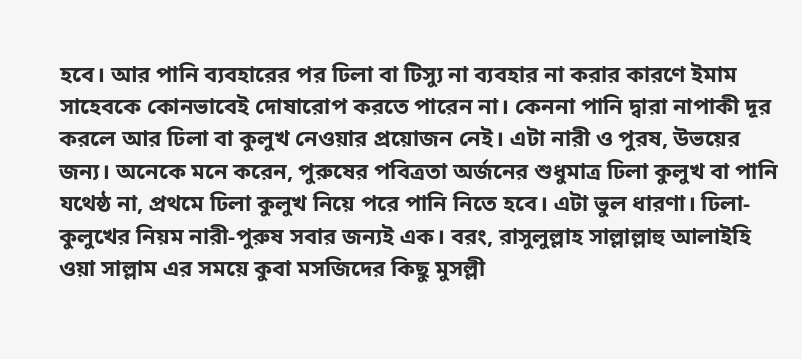হবে। আর পানি ব্যবহারের পর ঢিলা বা টিস্যু না ব্যবহার না করার কারণে ইমাম সাহেবকে কোনভাবেই দোষারোপ করতে পারেন না। কেননা পানি দ্বারা নাপাকী দূর করলে আর ঢিলা বা কুলুখ নেওয়ার প্রয়োজন নেই। এটা নারী ও পুরষ, উভয়ের জন্য। অনেকে মনে করেন, পুরুষের পবিত্রতা অর্জনের শুধুমাত্র ঢিলা কুলুখ বা পানি যথেষ্ঠ না, প্রথমে ঢিলা কুলুখ নিয়ে পরে পানি নিতে হবে। এটা ভুল ধারণা। ঢিলা-কুলুখের নিয়ম নারী-পুরুষ সবার জন্যই এক। বরং, রাসুলুল্লাহ সাল্লাল্লাহু আলাইহি ওয়া সাল্লাম এর সময়ে কুবা মসজিদের কিছু মুসল্লী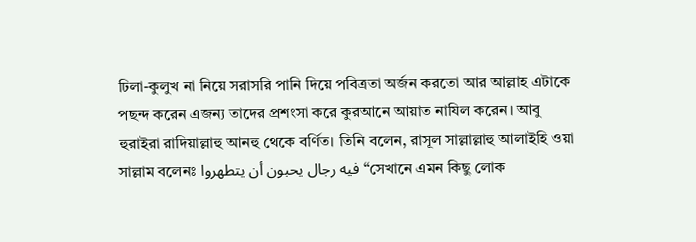ঢিলা-কুলুখ না নিয়ে সরাসরি পানি দিয়ে পবিত্রতা অর্জন করতো আর আল্লাহ এটাকে পছন্দ করেন এজন্য তাদের প্রশংসা করে কুরআনে আয়াত নাযিল করেন। আবু হুরাইরা রাদিয়াল্লাহু আনহু থেকে বর্ণিত। তিনি বলেন, রাসূল সাল্লাল্লাহু আলাইহি ওয়া সাল্লাম বলেনঃ فيه رجال يحبون أن يتطهروا “সেখানে এমন কিছু লোক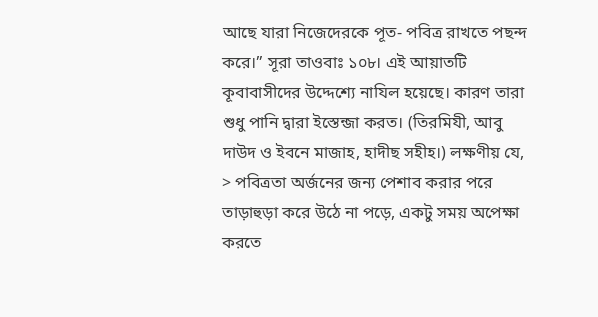আছে যারা নিজেদেরকে পূত- পবিত্র রাখতে পছন্দ করে।” সূরা তাওবাঃ ১০৮। এই আয়াতটি কূবাবাসীদের উদ্দেশ্যে নাযিল হয়েছে। কারণ তারা শুধু পানি দ্বারা ইস্তেন্জা করত। (তিরমিযী, আবু দাউদ ও ইবনে মাজাহ, হাদীছ সহীহ।) লক্ষণীয় যে, > পবিত্রতা অর্জনের জন্য পেশাব করার পরে তাড়াহুড়া করে উঠে না পড়ে, একটু সময় অপেক্ষা করতে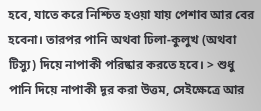হবে, যাতে করে নিশ্চিত হওয়া যায় পেশাব আর বের হবেনা। তারপর পানি অথবা ঢিলা-কুলুখ (অথবা টিস্যু) দিয়ে নাপাকী পরিষ্কার করতে হবে। > শুধু পানি দিয়ে নাপাকী দূর করা উত্তম, সেইক্ষেত্রে আর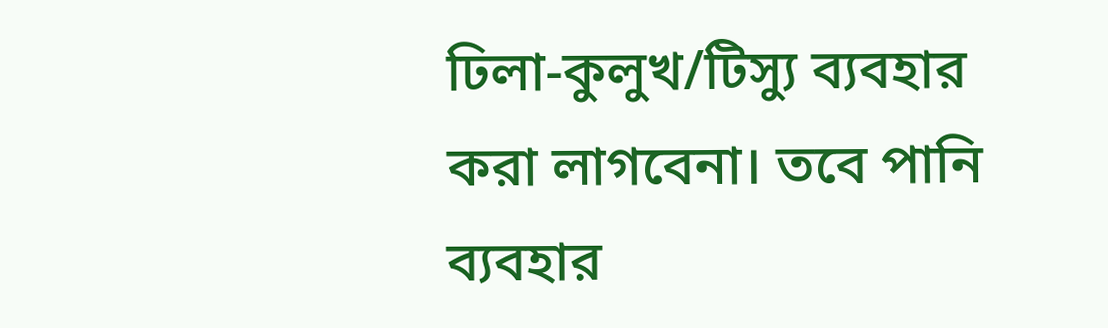ঢিলা-কুলুখ/টিস্যু ব্যবহার করা লাগবেনা। তবে পানি ব্যবহার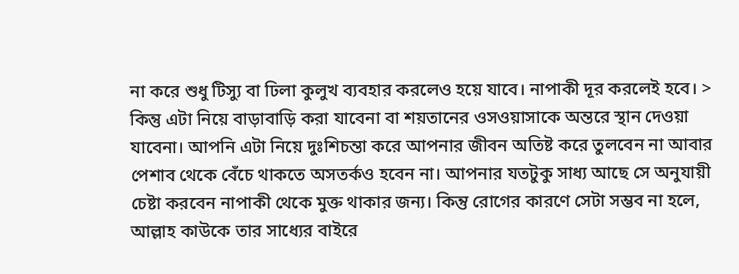না করে শুধু টিস্যু বা ঢিলা কুলুখ ব্যবহার করলেও হয়ে যাবে। নাপাকী দূর করলেই হবে। > কিন্তু এটা নিয়ে বাড়াবাড়ি করা যাবেনা বা শয়তানের ওসওয়াসাকে অন্তরে স্থান দেওয়া যাবেনা। আপনি এটা নিয়ে দুঃশিচন্তা করে আপনার জীবন অতিষ্ট করে তুলবেন না আবার পেশাব থেকে বেঁচে থাকতে অসতর্কও হবেন না। আপনার যতটুকু সাধ্য আছে সে অনুযায়ী চেষ্টা করবেন নাপাকী থেকে মুক্ত থাকার জন্য। কিন্তু রোগের কারণে সেটা সম্ভব না হলে, আল্লাহ কাউকে তার সাধ্যের বাইরে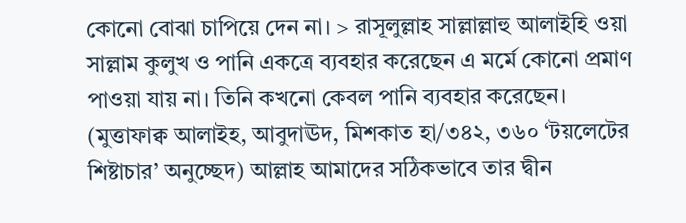কোনো বোঝা চাপিয়ে দেন না। > রাসূলুল্লাহ সাল্লাল্লাহু আলাইহি ওয়া সাল্লাম কুলুখ ও পানি একত্রে ব্যবহার করেছেন এ মর্মে কোনো প্রমাণ পাওয়া যায় না। তিনি কখনো কেবল পানি ব্যবহার করেছেন। (মুত্তাফাক্ব আলাইহ, আবুদাঊদ, মিশকাত হা/৩৪২, ৩৬০ ‘টয়লেটের শিষ্টাচার’ অনুচ্ছেদ) আল্লাহ আমাদের সঠিকভাবে তার দ্বীন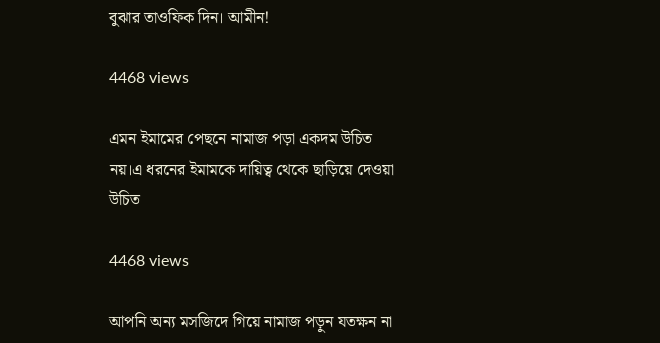বুঝার তাওফিক দিন। আমীন!

4468 views

এমন ইমামের পেছনে নামাজ পড়া একদম উচিত নয়।এ ধরনের ইমামকে দায়িত্ব থেকে ছাড়িয়ে দেওয়া উচিত

4468 views

আপনি অন্য মসজিদে গিয়ে নামাজ পড়ুন যতক্ষন না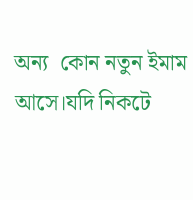অন্য  কোন নতুন ইমাম আসে।যদি নিকটে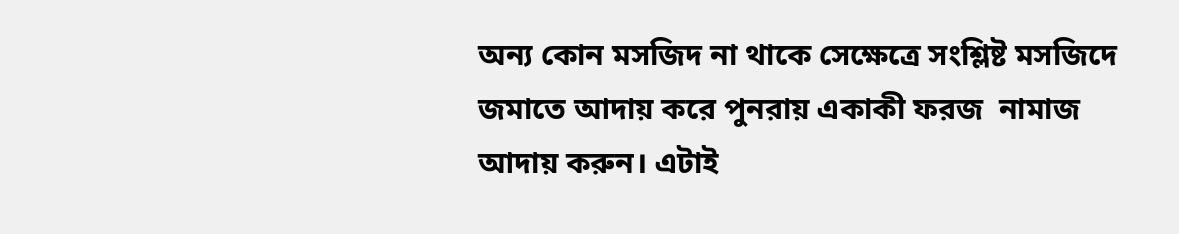অন্য কোন মসজিদ না থাকে সেক্ষেত্রে সংশ্লিষ্ট মসজিদে জমাতে আদায় করে পুনরায় একাকী ফরজ  নামাজ আদায় করুন। এটাই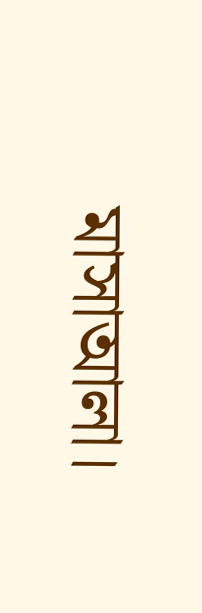মাসাআলা।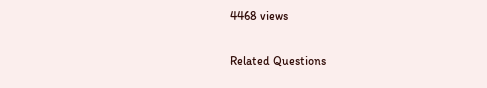4468 views

Related Questions